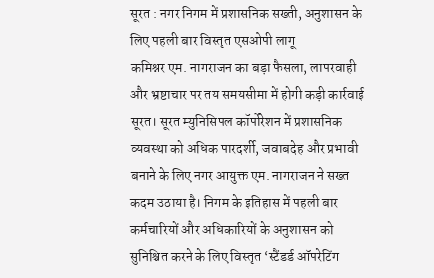सूरत : नगर निगम में प्रशासनिक सख्ती, अनुशासन के लिए पहली बार विस्तृत एसओपी लागू
कमिश्नर एम. नागराजन का बड़ा फैसला, लापरवाही और भ्रष्टाचार पर तय समयसीमा में होगी कड़ी कार्रवाई
सूरत। सूरत म्युनिसिपल कॉर्पोरेशन में प्रशासनिक व्यवस्था को अधिक पारदर्शी, जवाबदेह और प्रभावी बनाने के लिए नगर आयुक्त एम. नागराजन ने सख्त कदम उठाया है। निगम के इतिहास में पहली बार कर्मचारियों और अधिकारियों के अनुशासन को सुनिश्चित करने के लिए विस्तृत ‘स्टैंडर्ड ऑपरेटिंग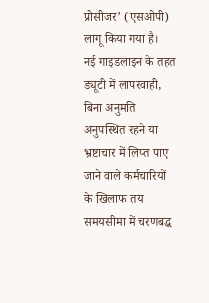प्रोसीजर’ (एसओपी) लागू किया गया है।
नई गाइडलाइन के तहत ड्यूटी में लापरवाही, बिना अनुमति अनुपस्थित रहने या भ्रष्टाचार में लिप्त पाए जाने वाले कर्मचारियों के खिलाफ तय समयसीमा में चरणबद्ध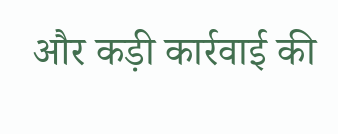और कड़ी कार्रवाई की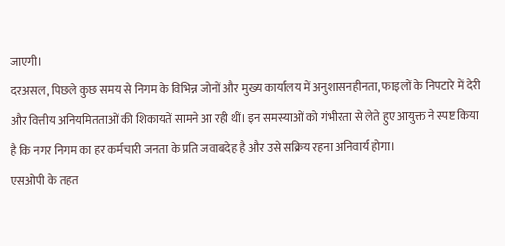जाएगी।
दरअसल, पिछले कुछ समय से निगम के विभिन्न जोनों और मुख्य कार्यालय में अनुशासनहीनता, फाइलों के निपटारे में देरी और वित्तीय अनियमितताओं की शिकायतें सामने आ रही थीं। इन समस्याओं को गंभीरता से लेते हुए आयुक्त ने स्पष्ट किया है कि नगर निगम का हर कर्मचारी जनता के प्रति जवाबदेह है और उसे सक्रिय रहना अनिवार्य होगा।
एसओपी के तहत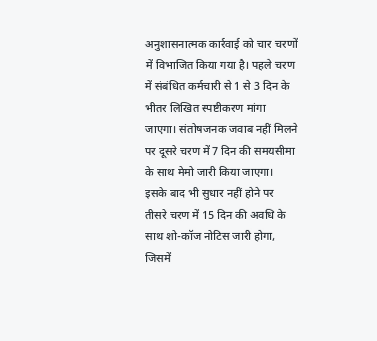अनुशासनात्मक कार्रवाई को चार चरणों में विभाजित किया गया है। पहले चरण में संबंधित कर्मचारी से 1 से 3 दिन के भीतर लिखित स्पष्टीकरण मांगा जाएगा। संतोषजनक जवाब नहीं मिलने पर दूसरे चरण में 7 दिन की समयसीमा के साथ मेमो जारी किया जाएगा। इसके बाद भी सुधार नहीं होने पर तीसरे चरण में 15 दिन की अवधि के साथ शो-कॉज नोटिस जारी होगा, जिसमें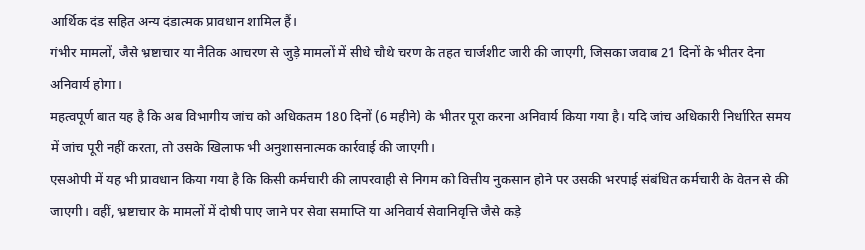आर्थिक दंड सहित अन्य दंडात्मक प्रावधान शामिल हैं।
गंभीर मामलों, जैसे भ्रष्टाचार या नैतिक आचरण से जुड़े मामलों में सीधे चौथे चरण के तहत चार्जशीट जारी की जाएगी, जिसका जवाब 21 दिनों के भीतर देना अनिवार्य होगा।
महत्वपूर्ण बात यह है कि अब विभागीय जांच को अधिकतम 180 दिनों (6 महीने) के भीतर पूरा करना अनिवार्य किया गया है। यदि जांच अधिकारी निर्धारित समय में जांच पूरी नहीं करता, तो उसके खिलाफ भी अनुशासनात्मक कार्रवाई की जाएगी।
एसओपी में यह भी प्रावधान किया गया है कि किसी कर्मचारी की लापरवाही से निगम को वित्तीय नुकसान होने पर उसकी भरपाई संबंधित कर्मचारी के वेतन से की जाएगी। वहीं, भ्रष्टाचार के मामलों में दोषी पाए जाने पर सेवा समाप्ति या अनिवार्य सेवानिवृत्ति जैसे कड़े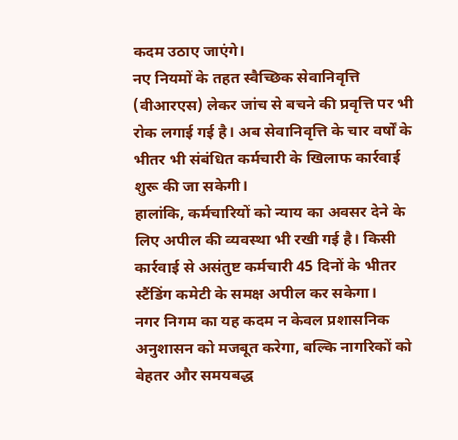कदम उठाए जाएंगे।
नए नियमों के तहत स्वैच्छिक सेवानिवृत्ति (वीआरएस) लेकर जांच से बचने की प्रवृत्ति पर भी रोक लगाई गई है। अब सेवानिवृत्ति के चार वर्षों के भीतर भी संबंधित कर्मचारी के खिलाफ कार्रवाई शुरू की जा सकेगी।
हालांकि, कर्मचारियों को न्याय का अवसर देने के लिए अपील की व्यवस्था भी रखी गई है। किसी कार्रवाई से असंतुष्ट कर्मचारी 45 दिनों के भीतर स्टैंडिंग कमेटी के समक्ष अपील कर सकेगा।
नगर निगम का यह कदम न केवल प्रशासनिक अनुशासन को मजबूत करेगा, बल्कि नागरिकों को बेहतर और समयबद्ध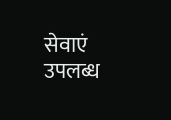सेवाएं उपलब्ध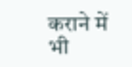कराने में भी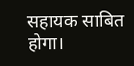सहायक साबित होगा।